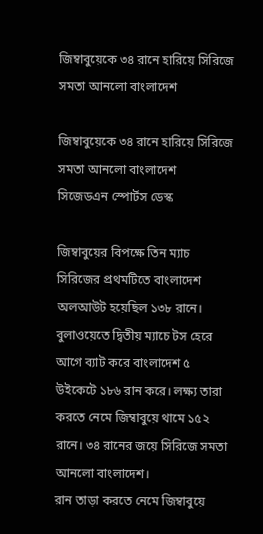জিম্বাবুয়েকে ৩৪ রানে হারিয়ে সিরিজে সমতা আনলো বাংলাদেশ

জিম্বাবুয়েকে ৩৪ রানে হারিয়ে সিরিজে সমতা আনলো বাংলাদেশ
সিজেডএন স্পোর্টস ডেস্ক

জিম্বাবুয়ের বিপক্ষে তিন ম্যাচ সিরিজের প্রথমটিতে বাংলাদেশ অলআউট হয়েছিল ১৩৮ রানে। বুলাওয়েতে দ্বিতীয় ম্যাচে টস হেরে আগে ব্যাট করে বাংলাদেশ ৫ উইকেটে ১৮৬ রান করে। লক্ষ্য তারা করতে নেমে জিম্বাবুয়ে থামে ১৫২ রানে। ৩৪ রানের জয়ে সিরিজে সমতা আনলো বাংলাদেশ।
রান তাড়া করতে নেমে জিম্বাবুয়ে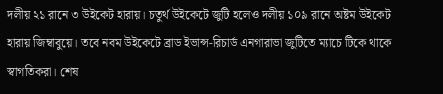দলীয় ২১ রানে ৩ উইকেট হারায়। চতুর্থ উইকেটে জুটি হলেও দলীয় ১০৯ রানে অষ্টম উইকেট হারায় জিম্বাবুয়ে। তবে নবম উইকেটে ব্রাড ইভান্স-রিচার্ড এনগারাভা জুটিতে ম্যাচে টিকে থাকে স্বাগতিকরা। শেষ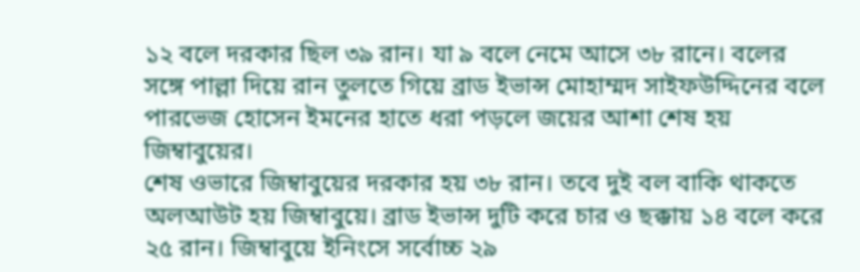১২ বলে দরকার ছিল ৩৯ রান। যা ৯ বলে নেমে আসে ৩৮ রানে। বলের সঙ্গে পাল্লা দিয়ে রান তুলতে গিয়ে ব্রাড ইভান্স মোহাম্মদ সাইফউদ্দিনের বলে পারভেজ হোসেন ইমনের হাতে ধরা পড়লে জয়ের আশা শেষ হয় জিম্বাবুয়ের।
শেষ ওভারে জিম্বাবুয়ের দরকার হয় ৩৮ রান। তবে দুই বল বাকি থাকতে অলআউট হয় জিম্বাবুয়ে। ব্রাড ইভান্স দুটি করে চার ও ছক্কায় ১৪ বলে করে ২৫ রান। জিম্বাবুয়ে ইনিংসে সর্বোচ্চ ২৯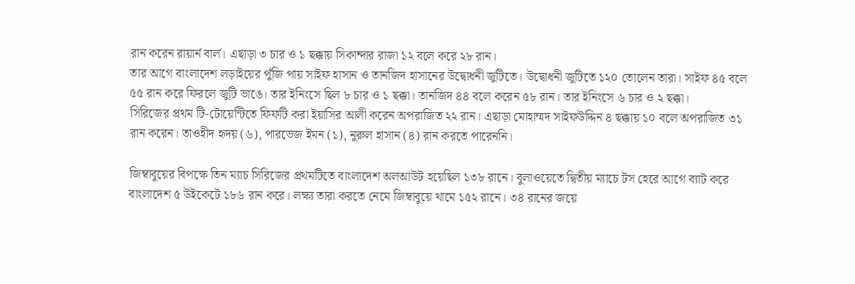রান করেন রায়ার্ন বার্ল। এছাড়া ৩ চার ও ১ ছক্কায় সিকান্দার রাজা ১২ বলে করে ২৮ রান।
তার আগে বাংলাদেশ লড়াইয়ের পুঁজি পায় সাইফ হাসান ও তানজিদ হাসানের উদ্বোধনী জুটিতে। উদ্বোধনী জুটিতে ১২০ তোলেন তারা। সাইফ ৪৫ বলে ৫৫ রান করে ফিরলে জুটি ভাঙে। তার ইনিংসে ছিল ৮ চার ও ১ ছক্কা। তানজিদ ৪৪ বলে করেন ৫৮ রান। তার ইনিংসে ৬ চার ও ২ ছক্কা।
সিরিজের প্রথম টি-টোয়েন্টিতে ফিফটি করা ইয়াসির আলী করেন অপরাজিত ২২ রান। এছাড়া মোহাম্মদ সাইফউদ্দিন ৪ ছক্কায় ১০ বলে অপরাজিত ৩১ রান করেন। তাওহীদ হৃদয় (৬), পারভেজ ইমন (১), নুরুল হাসান (৪) রান করতে পারেননি।

জিম্বাবুয়ের বিপক্ষে তিন ম্যাচ সিরিজের প্রথমটিতে বাংলাদেশ অলআউট হয়েছিল ১৩৮ রানে। বুলাওয়েতে দ্বিতীয় ম্যাচে টস হেরে আগে ব্যাট করে বাংলাদেশ ৫ উইকেটে ১৮৬ রান করে। লক্ষ্য তারা করতে নেমে জিম্বাবুয়ে থামে ১৫২ রানে। ৩৪ রানের জয়ে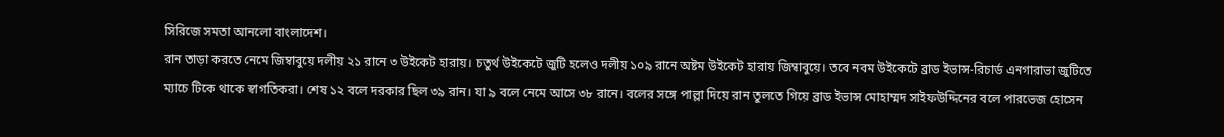সিরিজে সমতা আনলো বাংলাদেশ।
রান তাড়া করতে নেমে জিম্বাবুয়ে দলীয় ২১ রানে ৩ উইকেট হারায়। চতুর্থ উইকেটে জুটি হলেও দলীয় ১০৯ রানে অষ্টম উইকেট হারায় জিম্বাবুয়ে। তবে নবম উইকেটে ব্রাড ইভান্স-রিচার্ড এনগারাভা জুটিতে ম্যাচে টিকে থাকে স্বাগতিকরা। শেষ ১২ বলে দরকার ছিল ৩৯ রান। যা ৯ বলে নেমে আসে ৩৮ রানে। বলের সঙ্গে পাল্লা দিয়ে রান তুলতে গিয়ে ব্রাড ইভান্স মোহাম্মদ সাইফউদ্দিনের বলে পারভেজ হোসেন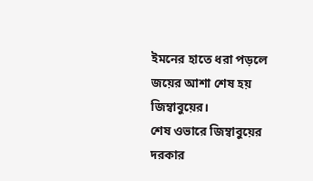ইমনের হাতে ধরা পড়লে জয়ের আশা শেষ হয় জিম্বাবুয়ের।
শেষ ওভারে জিম্বাবুয়ের দরকার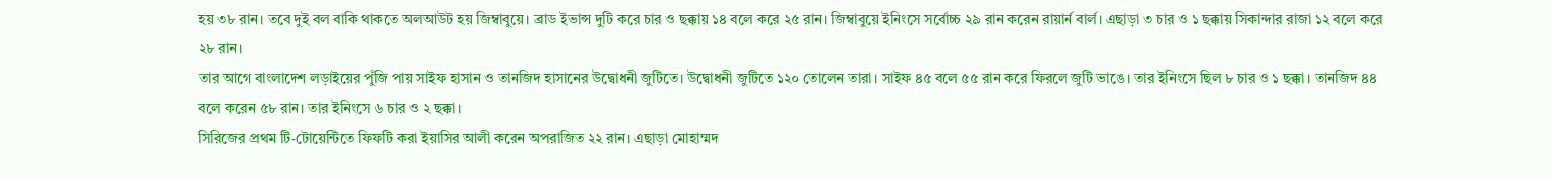হয় ৩৮ রান। তবে দুই বল বাকি থাকতে অলআউট হয় জিম্বাবুয়ে। ব্রাড ইভান্স দুটি করে চার ও ছক্কায় ১৪ বলে করে ২৫ রান। জিম্বাবুয়ে ইনিংসে সর্বোচ্চ ২৯ রান করেন রায়ার্ন বার্ল। এছাড়া ৩ চার ও ১ ছক্কায় সিকান্দার রাজা ১২ বলে করে ২৮ রান।
তার আগে বাংলাদেশ লড়াইয়ের পুঁজি পায় সাইফ হাসান ও তানজিদ হাসানের উদ্বোধনী জুটিতে। উদ্বোধনী জুটিতে ১২০ তোলেন তারা। সাইফ ৪৫ বলে ৫৫ রান করে ফিরলে জুটি ভাঙে। তার ইনিংসে ছিল ৮ চার ও ১ ছক্কা। তানজিদ ৪৪ বলে করেন ৫৮ রান। তার ইনিংসে ৬ চার ও ২ ছক্কা।
সিরিজের প্রথম টি-টোয়েন্টিতে ফিফটি করা ইয়াসির আলী করেন অপরাজিত ২২ রান। এছাড়া মোহাম্মদ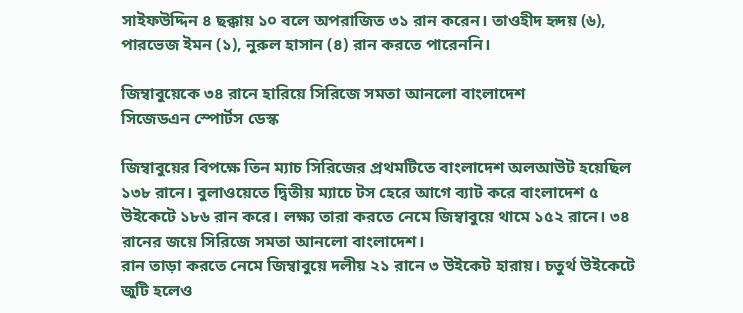সাইফউদ্দিন ৪ ছক্কায় ১০ বলে অপরাজিত ৩১ রান করেন। তাওহীদ হৃদয় (৬), পারভেজ ইমন (১), নুরুল হাসান (৪) রান করতে পারেননি।

জিম্বাবুয়েকে ৩৪ রানে হারিয়ে সিরিজে সমতা আনলো বাংলাদেশ
সিজেডএন স্পোর্টস ডেস্ক

জিম্বাবুয়ের বিপক্ষে তিন ম্যাচ সিরিজের প্রথমটিতে বাংলাদেশ অলআউট হয়েছিল ১৩৮ রানে। বুলাওয়েতে দ্বিতীয় ম্যাচে টস হেরে আগে ব্যাট করে বাংলাদেশ ৫ উইকেটে ১৮৬ রান করে। লক্ষ্য তারা করতে নেমে জিম্বাবুয়ে থামে ১৫২ রানে। ৩৪ রানের জয়ে সিরিজে সমতা আনলো বাংলাদেশ।
রান তাড়া করতে নেমে জিম্বাবুয়ে দলীয় ২১ রানে ৩ উইকেট হারায়। চতুর্থ উইকেটে জুটি হলেও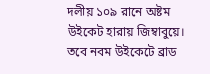দলীয় ১০৯ রানে অষ্টম উইকেট হারায় জিম্বাবুয়ে। তবে নবম উইকেটে ব্রাড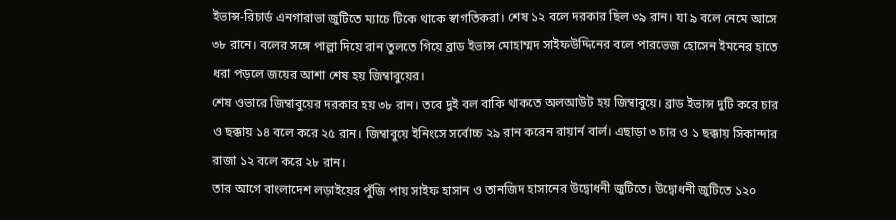ইভান্স-রিচার্ড এনগারাভা জুটিতে ম্যাচে টিকে থাকে স্বাগতিকরা। শেষ ১২ বলে দরকার ছিল ৩৯ রান। যা ৯ বলে নেমে আসে ৩৮ রানে। বলের সঙ্গে পাল্লা দিয়ে রান তুলতে গিয়ে ব্রাড ইভান্স মোহাম্মদ সাইফউদ্দিনের বলে পারভেজ হোসেন ইমনের হাতে ধরা পড়লে জয়ের আশা শেষ হয় জিম্বাবুয়ের।
শেষ ওভারে জিম্বাবুয়ের দরকার হয় ৩৮ রান। তবে দুই বল বাকি থাকতে অলআউট হয় জিম্বাবুয়ে। ব্রাড ইভান্স দুটি করে চার ও ছক্কায় ১৪ বলে করে ২৫ রান। জিম্বাবুয়ে ইনিংসে সর্বোচ্চ ২৯ রান করেন রায়ার্ন বার্ল। এছাড়া ৩ চার ও ১ ছক্কায় সিকান্দার রাজা ১২ বলে করে ২৮ রান।
তার আগে বাংলাদেশ লড়াইয়ের পুঁজি পায় সাইফ হাসান ও তানজিদ হাসানের উদ্বোধনী জুটিতে। উদ্বোধনী জুটিতে ১২০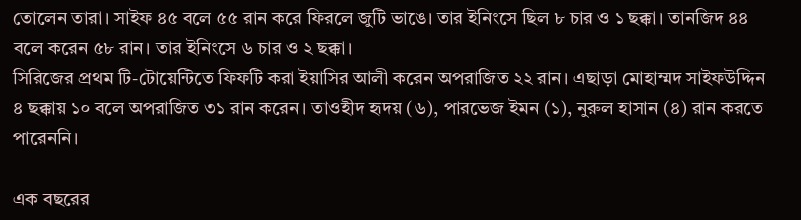তোলেন তারা। সাইফ ৪৫ বলে ৫৫ রান করে ফিরলে জুটি ভাঙে। তার ইনিংসে ছিল ৮ চার ও ১ ছক্কা। তানজিদ ৪৪ বলে করেন ৫৮ রান। তার ইনিংসে ৬ চার ও ২ ছক্কা।
সিরিজের প্রথম টি-টোয়েন্টিতে ফিফটি করা ইয়াসির আলী করেন অপরাজিত ২২ রান। এছাড়া মোহাম্মদ সাইফউদ্দিন ৪ ছক্কায় ১০ বলে অপরাজিত ৩১ রান করেন। তাওহীদ হৃদয় (৬), পারভেজ ইমন (১), নুরুল হাসান (৪) রান করতে পারেননি।

এক বছরের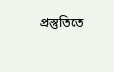প্রস্তুতিতে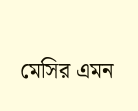মেসির এমন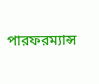পারফরম্যান্স